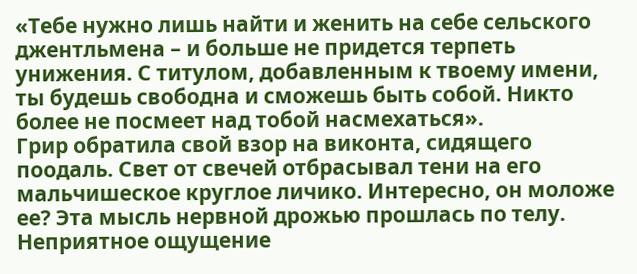«Тебе нужно лишь найти и женить на себе сельского джентльмена – и больше не придется терпеть унижения. С титулом, добавленным к твоему имени, ты будешь свободна и сможешь быть собой. Никто более не посмеет над тобой насмехаться».
Грир обратила свой взор на виконта, сидящего поодаль. Свет от свечей отбрасывал тени на его мальчишеское круглое личико. Интересно, он моложе ее? Эта мысль нервной дрожью прошлась по телу. Неприятное ощущение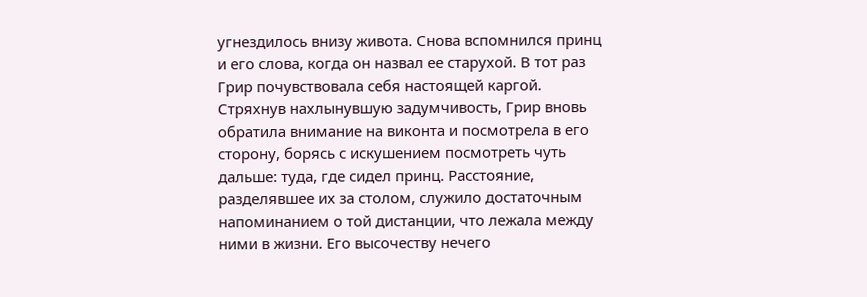угнездилось внизу живота. Снова вспомнился принц и его слова, когда он назвал ее старухой. В тот раз Грир почувствовала себя настоящей каргой.
Стряхнув нахлынувшую задумчивость, Грир вновь обратила внимание на виконта и посмотрела в его сторону, борясь с искушением посмотреть чуть дальше: туда, где сидел принц. Расстояние, разделявшее их за столом, служило достаточным напоминанием о той дистанции, что лежала между ними в жизни. Его высочеству нечего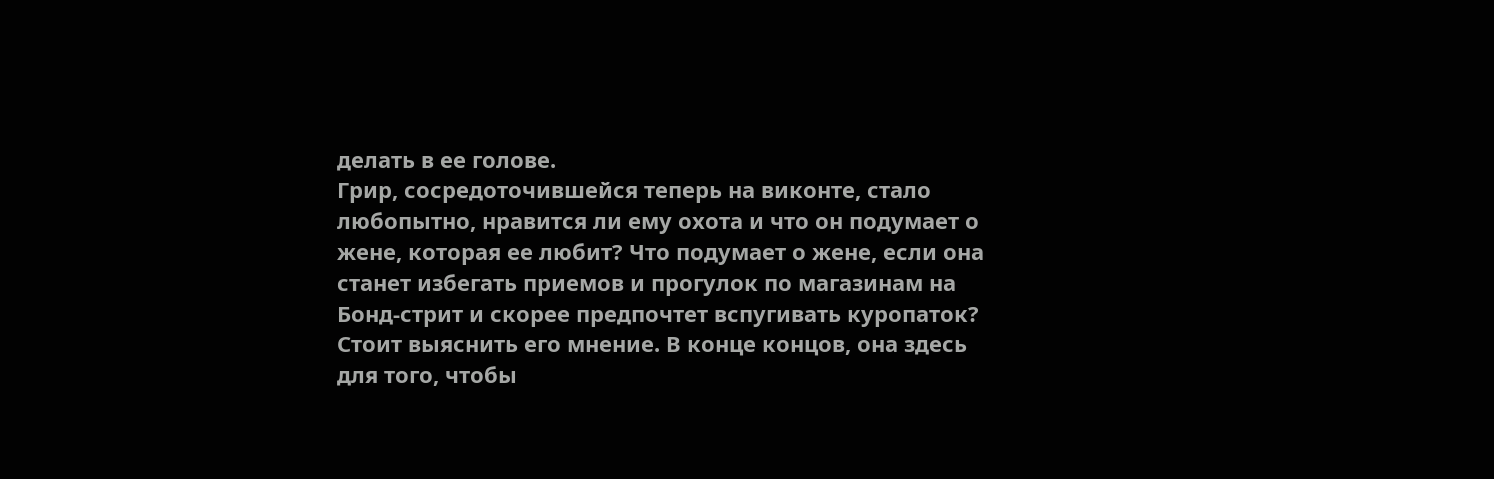делать в ее голове.
Грир, сосредоточившейся теперь на виконте, стало любопытно, нравится ли ему охота и что он подумает о жене, которая ее любит? Что подумает о жене, если она станет избегать приемов и прогулок по магазинам на Бонд-стрит и скорее предпочтет вспугивать куропаток?
Стоит выяснить его мнение. В конце концов, она здесь для того, чтобы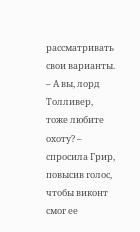рассматривать свои варианты.
– А вы, лорд Толливер, тоже любите охоту? – спросила Грир, повысив голос, чтобы виконт смог ее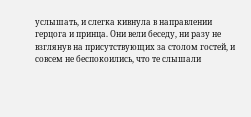услышать, и слегка кивнула в направлении герцога и принца. Они вели беседу, ни разу не взглянув на присутствующих за столом гостей, и совсем не беспокоились, что те слышали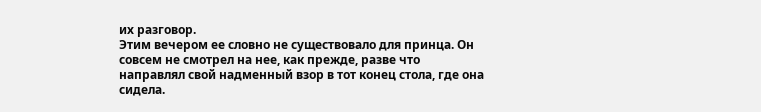их разговор.
Этим вечером ее словно не существовало для принца. Он совсем не смотрел на нее, как прежде, разве что направлял свой надменный взор в тот конец стола, где она сидела.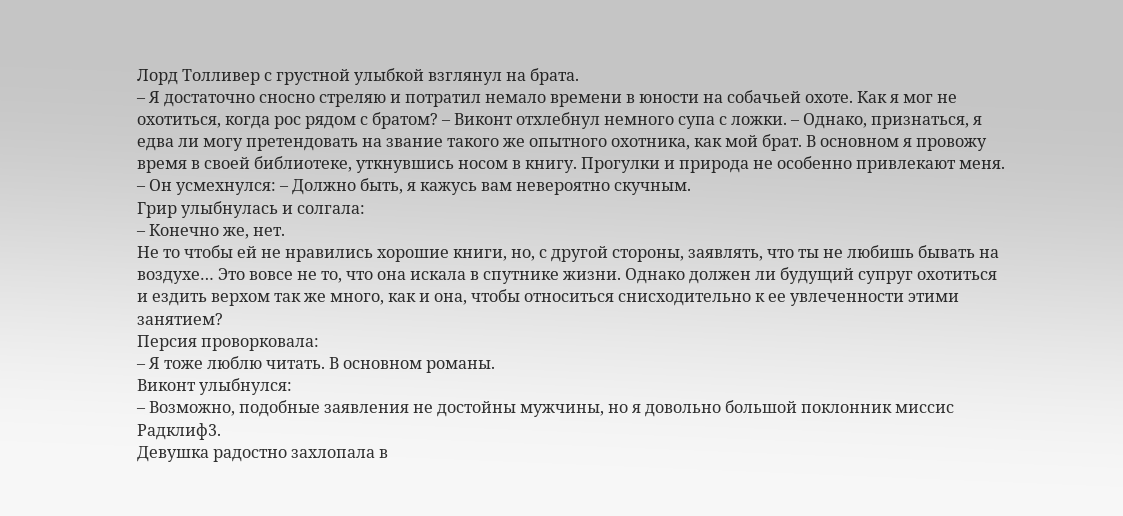Лорд Толливер с грустной улыбкой взглянул на брата.
– Я достаточно сносно стреляю и потратил немало времени в юности на собачьей охоте. Как я мог не охотиться, когда рос рядом с братом? – Виконт отхлебнул немного супа с ложки. – Однако, признаться, я едва ли могу претендовать на звание такого же опытного охотника, как мой брат. В основном я провожу время в своей библиотеке, уткнувшись носом в книгу. Прогулки и природа не особенно привлекают меня. – Он усмехнулся: – Должно быть, я кажусь вам невероятно скучным.
Грир улыбнулась и солгала:
– Конечно же, нет.
Не то чтобы ей не нравились хорошие книги, но, с другой стороны, заявлять, что ты не любишь бывать на воздухе… Это вовсе не то, что она искала в спутнике жизни. Однако должен ли будущий супруг охотиться и ездить верхом так же много, как и она, чтобы относиться снисходительно к ее увлеченности этими занятием?
Персия проворковала:
– Я тоже люблю читать. В основном романы.
Виконт улыбнулся:
– Возможно, подобные заявления не достойны мужчины, но я довольно большой поклонник миссис Радклиф3.
Девушка радостно захлопала в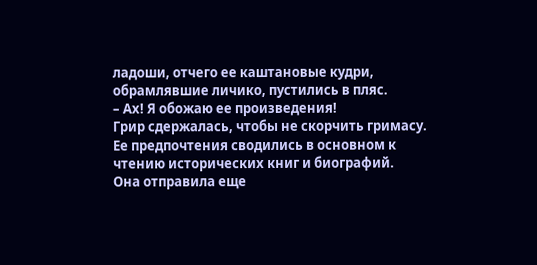ладоши, отчего ее каштановые кудри, обрамлявшие личико, пустились в пляс.
– Ах! Я обожаю ее произведения!
Грир сдержалась, чтобы не скорчить гримасу. Ее предпочтения сводились в основном к чтению исторических книг и биографий.
Она отправила еще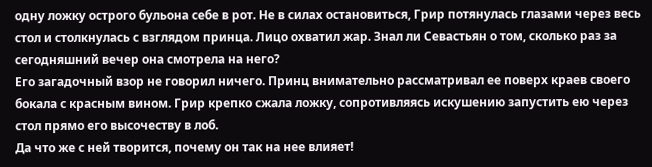одну ложку острого бульона себе в рот. Не в силах остановиться, Грир потянулась глазами через весь стол и столкнулась с взглядом принца. Лицо охватил жар. Знал ли Севастьян о том, сколько раз за сегодняшний вечер она смотрела на него?
Его загадочный взор не говорил ничего. Принц внимательно рассматривал ее поверх краев своего бокала с красным вином. Грир крепко сжала ложку, сопротивляясь искушению запустить ею через стол прямо его высочеству в лоб.
Да что же с ней творится, почему он так на нее влияет!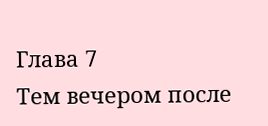Глава 7
Тем вечером после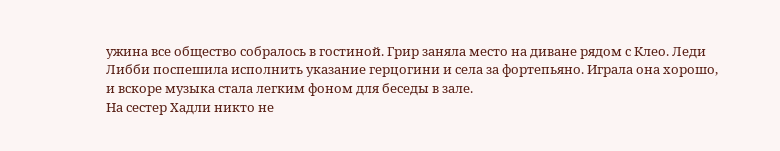ужина все общество собралось в гостиной. Грир заняла место на диване рядом с Клео. Леди Либби поспешила исполнить указание герцогини и села за фортепьяно. Играла она хорошо, и вскоре музыка стала легким фоном для беседы в зале.
На сестер Хадли никто не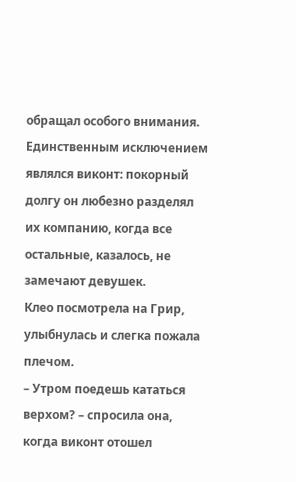обращал особого внимания. Единственным исключением являлся виконт: покорный долгу он любезно разделял их компанию, когда все остальные, казалось, не замечают девушек.
Клео посмотрела на Грир, улыбнулась и слегка пожала плечом.
– Утром поедешь кататься верхом? – спросила она, когда виконт отошел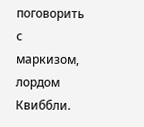поговорить с маркизом, лордом Квиббли.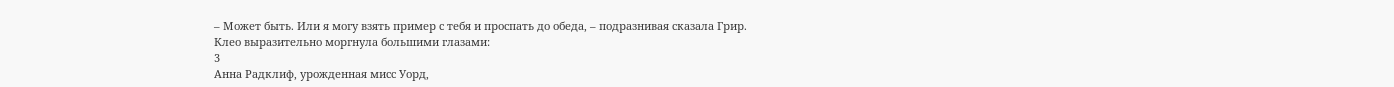– Может быть. Или я могу взять пример с тебя и проспать до обеда, – подразнивая сказала Грир.
Клео выразительно моргнула большими глазами:
3
Анна Радклиф, урожденная мисс Уорд,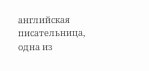английская писательница, одна из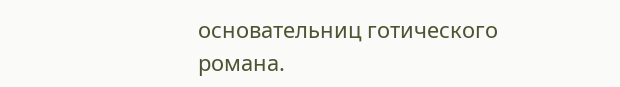основательниц готического романа.